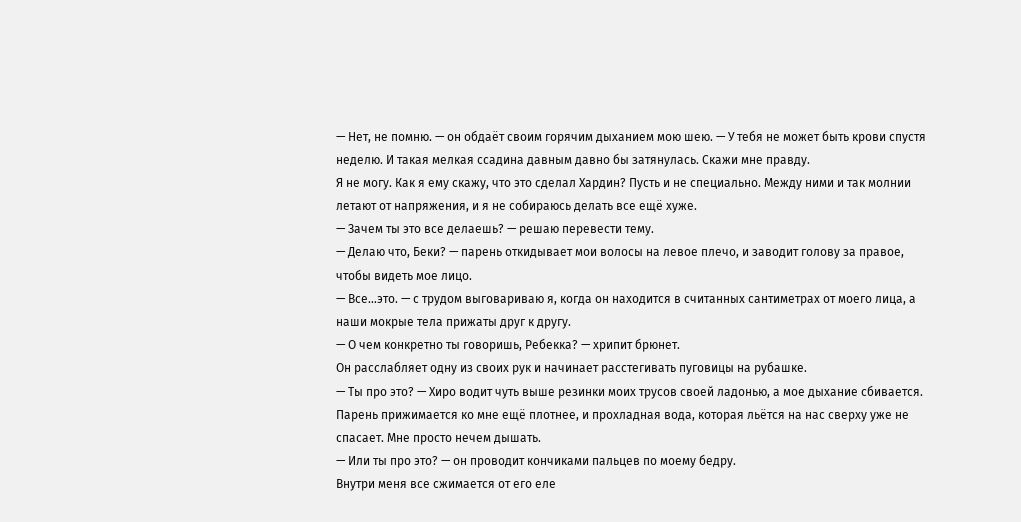— Нет, не помню. — он обдаёт своим горячим дыханием мою шею. — У тебя не может быть крови спустя неделю. И такая мелкая ссадина давным давно бы затянулась. Скажи мне правду.
Я не могу. Как я ему скажу, что это сделал Хардин? Пусть и не специально. Между ними и так молнии летают от напряжения, и я не собираюсь делать все ещё хуже.
— Зачем ты это все делаешь? — решаю перевести тему.
— Делаю что, Беки? — парень откидывает мои волосы на левое плечо, и заводит голову за правое, чтобы видеть мое лицо.
— Все…это. — с трудом выговариваю я, когда он находится в считанных сантиметрах от моего лица, а наши мокрые тела прижаты друг к другу.
— О чем конкретно ты говоришь, Ребекка? — хрипит брюнет.
Он расслабляет одну из своих рук и начинает расстегивать пуговицы на рубашке.
— Ты про это? — Хиро водит чуть выше резинки моих трусов своей ладонью, а мое дыхание сбивается.
Парень прижимается ко мне ещё плотнее, и прохладная вода, которая льётся на нас сверху уже не спасает. Мне просто нечем дышать.
— Или ты про это? — он проводит кончиками пальцев по моему бедру.
Внутри меня все сжимается от его еле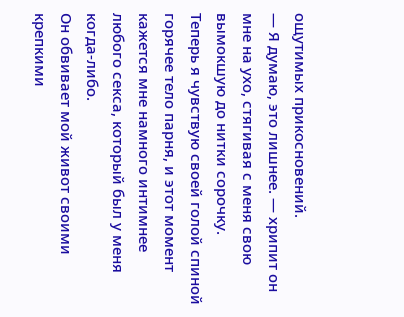ощутимых прикосновений.
— Я думаю, это лишнее. — хрипит он мне на ухо, стягивая с меня свою вымокшую до нитки сорочку.
Теперь я чувствую своей голой спиной горячее тело парня, и этот момент кажется мне намного интимнее любого секса, который был у меня когда-либо.
Он обвивает мой живот своими крепкими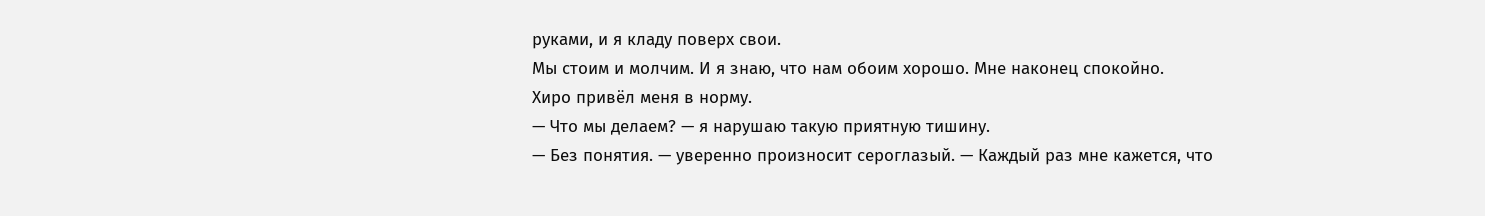руками, и я кладу поверх свои.
Мы стоим и молчим. И я знаю, что нам обоим хорошо. Мне наконец спокойно.
Хиро привёл меня в норму.
— Что мы делаем? — я нарушаю такую приятную тишину.
— Без понятия. — уверенно произносит сероглазый. — Каждый раз мне кажется, что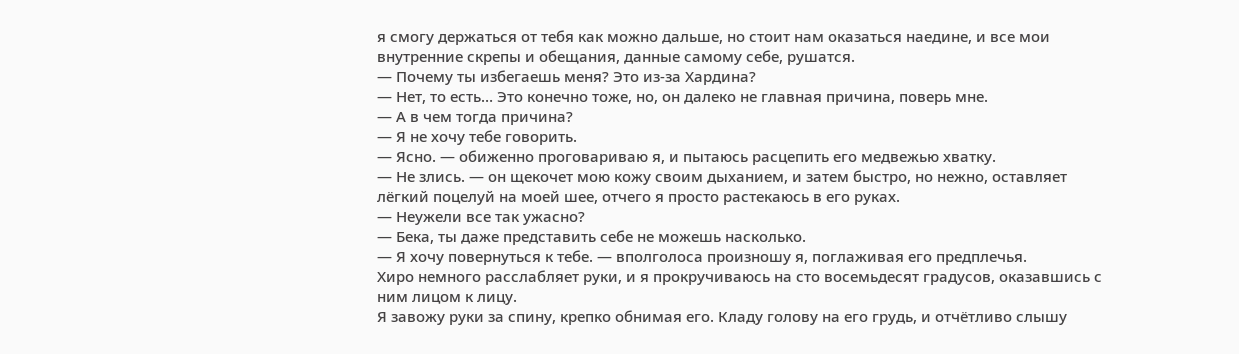я смогу держаться от тебя как можно дальше, но стоит нам оказаться наедине, и все мои внутренние скрепы и обещания, данные самому себе, рушатся.
— Почему ты избегаешь меня? Это из-за Хардина?
— Нет, то есть… Это конечно тоже, но, он далеко не главная причина, поверь мне.
— А в чем тогда причина?
— Я не хочу тебе говорить.
— Ясно. — обиженно проговариваю я, и пытаюсь расцепить его медвежью хватку.
— Не злись. — он щекочет мою кожу своим дыханием, и затем быстро, но нежно, оставляет лёгкий поцелуй на моей шее, отчего я просто растекаюсь в его руках.
— Неужели все так ужасно?
— Бека, ты даже представить себе не можешь насколько.
— Я хочу повернуться к тебе. — вполголоса произношу я, поглаживая его предплечья.
Хиро немного расслабляет руки, и я прокручиваюсь на сто восемьдесят градусов, оказавшись с ним лицом к лицу.
Я завожу руки за спину, крепко обнимая его. Кладу голову на его грудь, и отчётливо слышу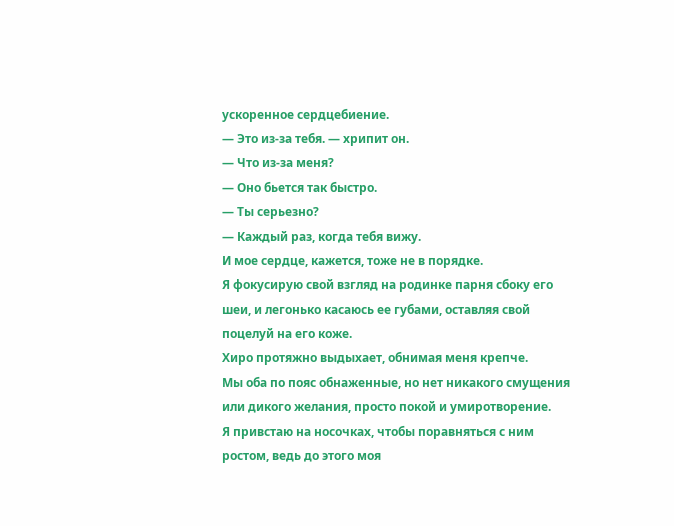ускоренное сердцебиение.
— Это из-за тебя. — хрипит он.
— Что из-за меня?
— Оно бьется так быстро.
— Ты серьезно?
— Каждый раз, когда тебя вижу.
И мое сердце, кажется, тоже не в порядке.
Я фокусирую свой взгляд на родинке парня сбоку его шеи, и легонько касаюсь ее губами, оставляя свой поцелуй на его коже.
Хиро протяжно выдыхает, обнимая меня крепче.
Мы оба по пояс обнаженные, но нет никакого смущения или дикого желания, просто покой и умиротворение.
Я привстаю на носочках, чтобы поравняться с ним ростом, ведь до этого моя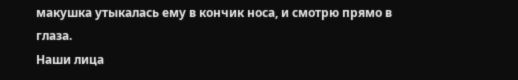макушка утыкалась ему в кончик носа, и смотрю прямо в глаза.
Наши лица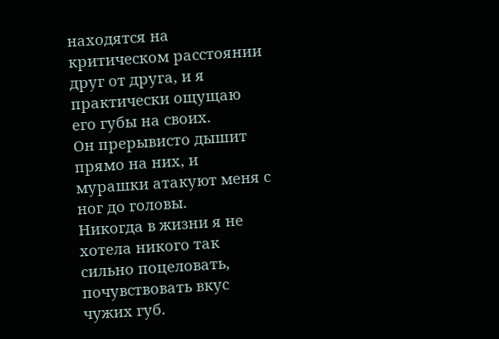находятся на критическом расстоянии друг от друга, и я практически ощущаю его губы на своих.
Он прерывисто дышит прямо на них, и мурашки атакуют меня с ног до головы.
Никогда в жизни я не хотела никого так сильно поцеловать, почувствовать вкус чужих губ.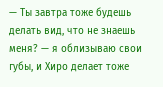— Ты завтра тоже будешь делать вид, что не знаешь меня? — я облизываю свои губы, и Хиро делает тоже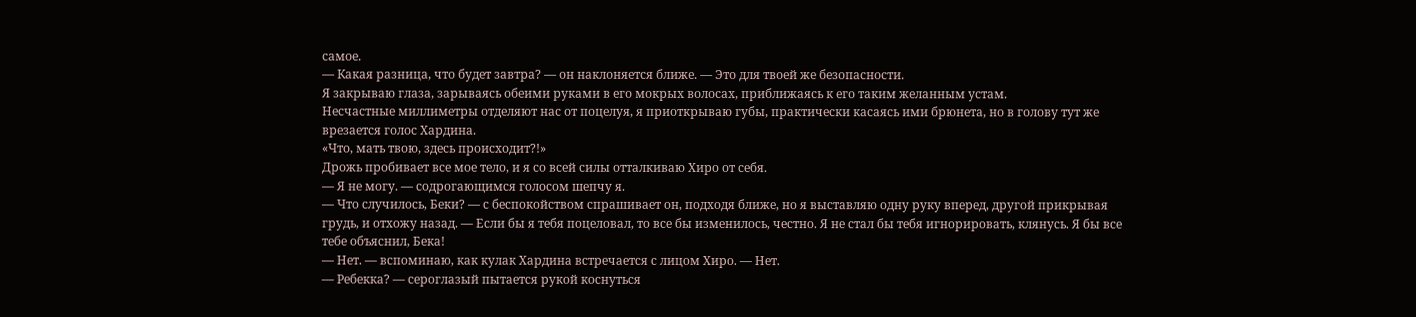самое.
— Какая разница, что будет завтра? — он наклоняется ближе. — Это для твоей же безопасности.
Я закрываю глаза, зарываясь обеими руками в его мокрых волосах, приближаясь к его таким желанным устам.
Несчастные миллиметры отделяют нас от поцелуя, я приоткрываю губы, практически касаясь ими брюнета, но в голову тут же врезается голос Хардина.
«Что, мать твою, здесь происходит?!»
Дрожь пробивает все мое тело, и я со всей силы отталкиваю Хиро от себя.
— Я не могу. — содрогающимся голосом шепчу я.
— Что случилось, Беки? — с беспокойством спрашивает он, подходя ближе, но я выставляю одну руку вперед, другой прикрывая грудь, и отхожу назад. — Если бы я тебя поцеловал, то все бы изменилось, честно. Я не стал бы тебя игнорировать, клянусь. Я бы все тебе объяснил, Бека!
— Нет. — вспоминаю, как кулак Хардина встречается с лицом Хиро. — Нет.
— Ребекка? — сероглазый пытается рукой коснуться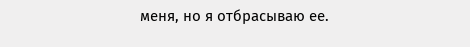меня, но я отбрасываю ее.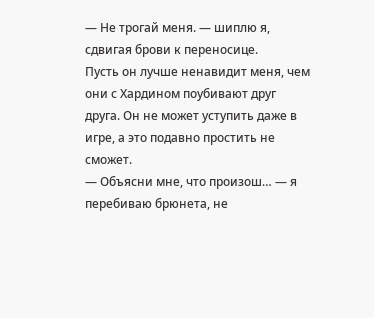— Не трогай меня. — шиплю я, сдвигая брови к переносице.
Пусть он лучше ненавидит меня, чем они с Хардином поубивают друг друга. Он не может уступить даже в игре, а это подавно простить не сможет.
— Объясни мне, что произош… — я перебиваю брюнета, не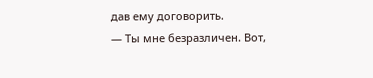дав ему договорить.
— Ты мне безразличен. Вот,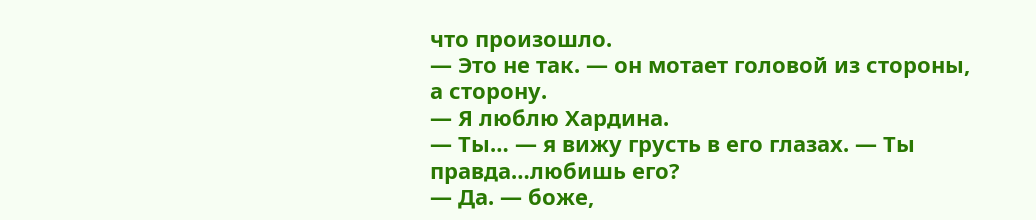что произошло.
— Это не так. — он мотает головой из стороны, а сторону.
— Я люблю Хардина.
— Ты… — я вижу грусть в его глазах. — Ты правда…любишь его?
— Да. — боже,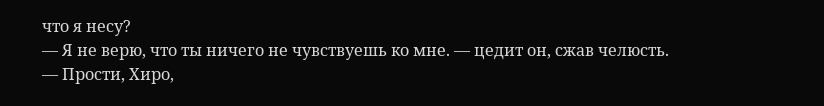что я несу?
— Я не верю, что ты ничего не чувствуешь ко мне. — цедит он, сжав челюсть.
— Прости, Хиро,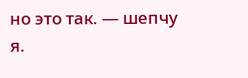но это так. — шепчу я.